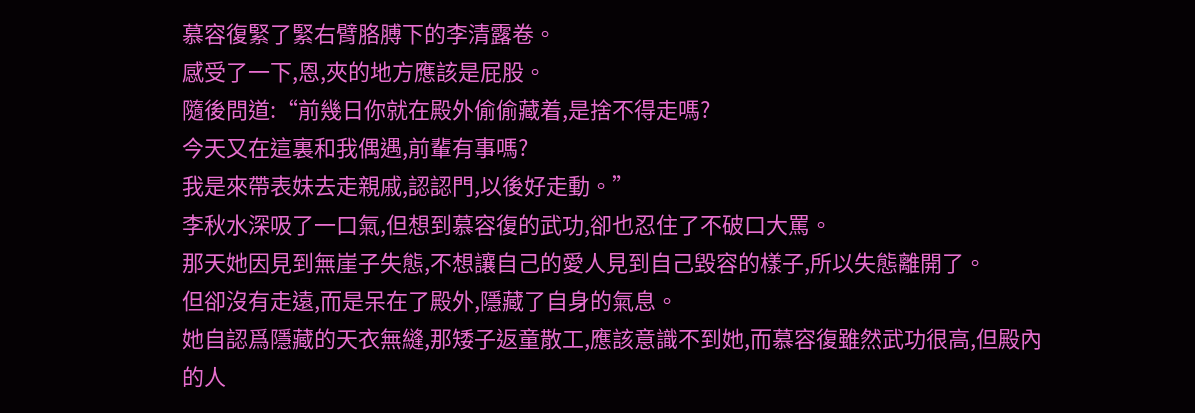慕容復緊了緊右臂胳膊下的李清露卷。
感受了一下,恩,夾的地方應該是屁股。
隨後問道:“前幾日你就在殿外偷偷藏着,是捨不得走嗎?
今天又在這裏和我偶遇,前輩有事嗎?
我是來帶表妹去走親戚,認認門,以後好走動。”
李秋水深吸了一口氣,但想到慕容復的武功,卻也忍住了不破口大罵。
那天她因見到無崖子失態,不想讓自己的愛人見到自己毀容的樣子,所以失態離開了。
但卻沒有走遠,而是呆在了殿外,隱藏了自身的氣息。
她自認爲隱藏的天衣無縫,那矮子返童散工,應該意識不到她,而慕容復雖然武功很高,但殿內的人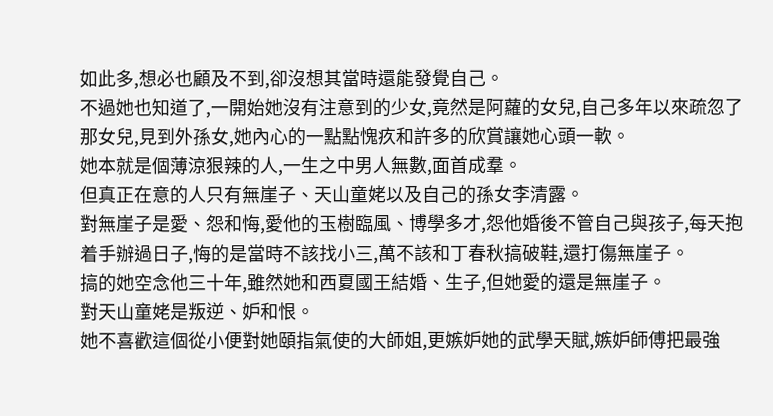如此多,想必也顧及不到,卻沒想其當時還能發覺自己。
不過她也知道了,一開始她沒有注意到的少女,竟然是阿蘿的女兒,自己多年以來疏忽了那女兒,見到外孫女,她內心的一點點愧疚和許多的欣賞讓她心頭一軟。
她本就是個薄涼狠辣的人,一生之中男人無數,面首成羣。
但真正在意的人只有無崖子、天山童姥以及自己的孫女李清露。
對無崖子是愛、怨和悔,愛他的玉樹臨風、博學多才,怨他婚後不管自己與孩子,每天抱着手辦過日子,悔的是當時不該找小三,萬不該和丁春秋搞破鞋,還打傷無崖子。
搞的她空念他三十年,雖然她和西夏國王結婚、生子,但她愛的還是無崖子。
對天山童姥是叛逆、妒和恨。
她不喜歡這個從小便對她頤指氣使的大師姐,更嫉妒她的武學天賦,嫉妒師傅把最強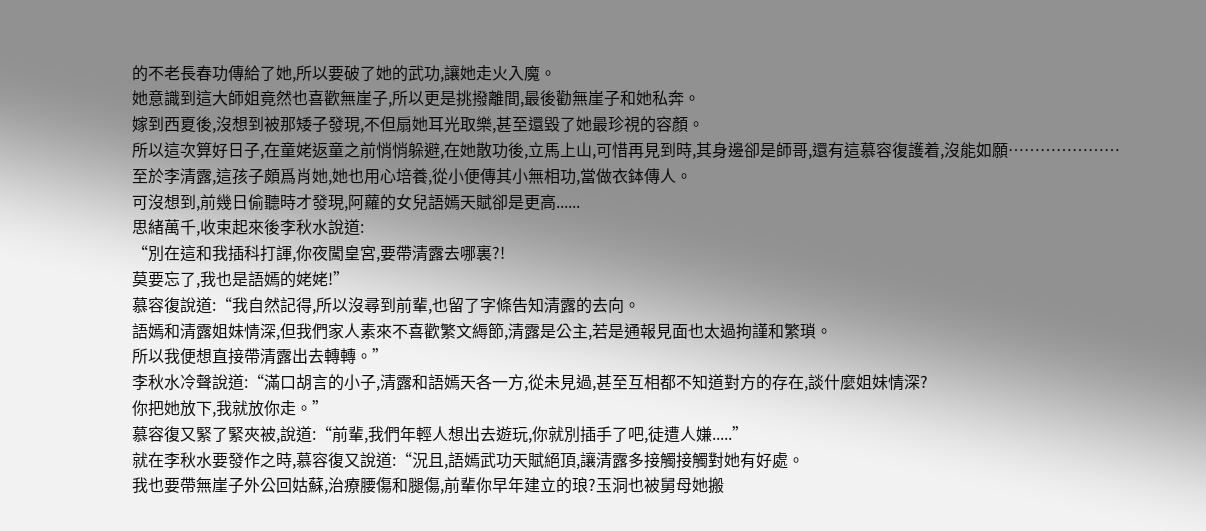的不老長春功傳給了她,所以要破了她的武功,讓她走火入魔。
她意識到這大師姐竟然也喜歡無崖子,所以更是挑撥離間,最後勸無崖子和她私奔。
嫁到西夏後,沒想到被那矮子發現,不但扇她耳光取樂,甚至還毀了她最珍視的容顏。
所以這次算好日子,在童姥返童之前悄悄躲避,在她散功後,立馬上山,可惜再見到時,其身邊卻是師哥,還有這慕容復護着,沒能如願…………………
至於李清露,這孩子頗爲肖她,她也用心培養,從小便傳其小無相功,當做衣鉢傳人。
可沒想到,前幾日偷聽時才發現,阿蘿的女兒語嫣天賦卻是更高......
思緒萬千,收束起來後李秋水說道:
“別在這和我插科打諢,你夜闖皇宮,要帶清露去哪裏?!
莫要忘了,我也是語嫣的姥姥!”
慕容復說道:“我自然記得,所以沒尋到前輩,也留了字條告知清露的去向。
語嫣和清露姐妹情深,但我們家人素來不喜歡繁文縟節,清露是公主,若是通報見面也太過拘謹和繁瑣。
所以我便想直接帶清露出去轉轉。”
李秋水冷聲說道:“滿口胡言的小子,清露和語嫣天各一方,從未見過,甚至互相都不知道對方的存在,談什麼姐妹情深?
你把她放下,我就放你走。”
慕容復又緊了緊夾被,說道:“前輩,我們年輕人想出去遊玩,你就別插手了吧,徒遭人嫌.....”
就在李秋水要發作之時,慕容復又說道:“況且,語嫣武功天賦絕頂,讓清露多接觸接觸對她有好處。
我也要帶無崖子外公回姑蘇,治療腰傷和腿傷,前輩你早年建立的琅?玉洞也被舅母她搬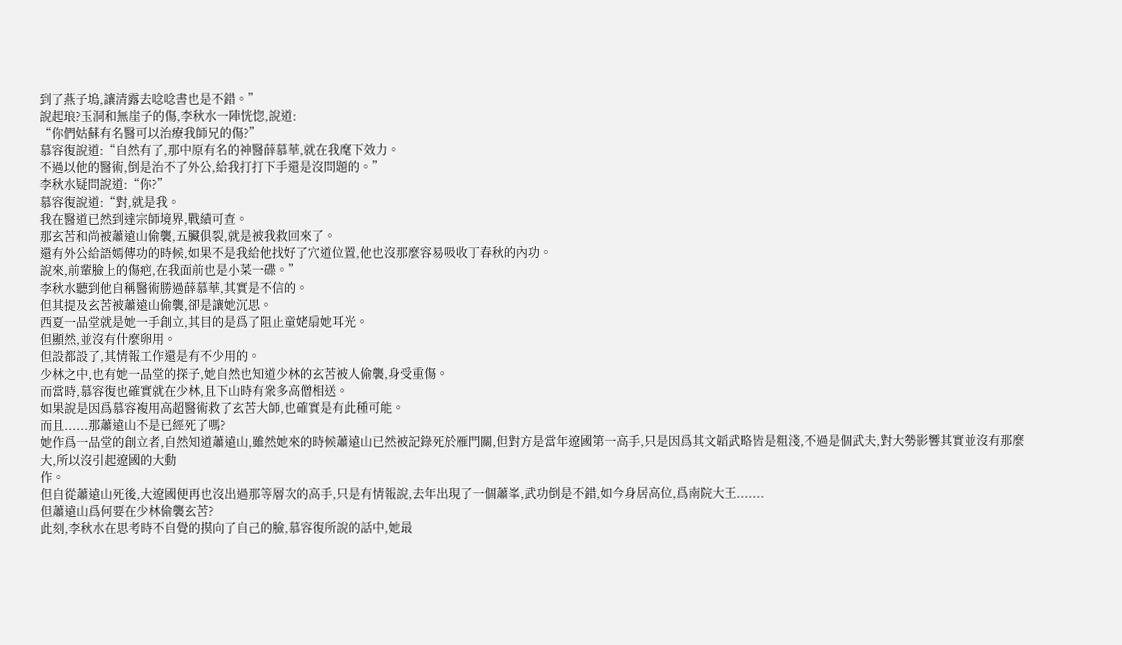到了燕子塢,讓清露去唸唸書也是不錯。”
說起琅?玉洞和無崖子的傷,李秋水一陣恍惚,說道:
“你們姑蘇有名醫可以治療我師兄的傷?”
慕容復說道:“自然有了,那中原有名的神醫薛慕華,就在我麾下效力。
不過以他的醫術,倒是治不了外公,給我打打下手還是沒問題的。”
李秋水疑問說道:“你?”
慕容復說道:“對,就是我。
我在醫道已然到達宗師境界,戰績可查。
那玄苦和尚被蕭遠山偷襲,五臟俱裂,就是被我救回來了。
還有外公給語嫣傳功的時候,如果不是我給他找好了穴道位置,他也沒那麼容易吸收丁春秋的內功。
說來,前輩臉上的傷疤,在我面前也是小菜一碟。”
李秋水聽到他自稱醫術勝過薛慕華,其實是不信的。
但其提及玄苦被蕭遠山偷襲,卻是讓她沉思。
西夏一品堂就是她一手創立,其目的是爲了阻止童姥扇她耳光。
但顯然,並沒有什麼卵用。
但設都設了,其情報工作還是有不少用的。
少林之中,也有她一品堂的探子,她自然也知道少林的玄苦被人偷襲,身受重傷。
而當時,慕容復也確實就在少林,且下山時有衆多高僧相送。
如果說是因爲慕容複用高超醫術救了玄苦大師,也確實是有此種可能。
而且......那蕭遠山不是已經死了嗎?
她作爲一品堂的創立者,自然知道蕭遠山,雖然她來的時候蕭遠山已然被記錄死於雁門關,但對方是當年遼國第一高手,只是因爲其文韜武略皆是粗淺,不過是個武夫,對大勢影響其實並沒有那麼大,所以沒引起遼國的大動
作。
但自從蕭遠山死後,大遼國便再也沒出過那等層次的高手,只是有情報說,去年出現了一個蕭峯,武功倒是不錯,如今身居高位,爲南院大王.......
但蕭遠山爲何要在少林偷襲玄苦?
此刻,李秋水在思考時不自覺的摸向了自己的臉,慕容復所說的話中,她最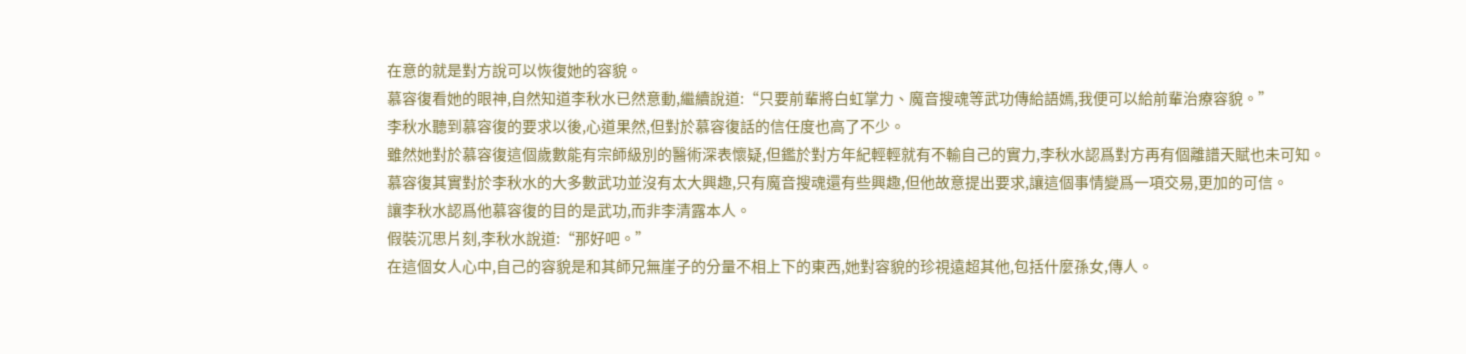在意的就是對方說可以恢復她的容貌。
慕容復看她的眼神,自然知道李秋水已然意動,繼續說道:“只要前輩將白虹掌力、魔音搜魂等武功傳給語嫣,我便可以給前輩治療容貌。”
李秋水聽到慕容復的要求以後,心道果然,但對於慕容復話的信任度也高了不少。
雖然她對於慕容復這個歲數能有宗師級別的醫術深表懷疑,但鑑於對方年紀輕輕就有不輸自己的實力,李秋水認爲對方再有個離譜天賦也未可知。
慕容復其實對於李秋水的大多數武功並沒有太大興趣,只有魔音搜魂還有些興趣,但他故意提出要求,讓這個事情變爲一項交易,更加的可信。
讓李秋水認爲他慕容復的目的是武功,而非李清露本人。
假裝沉思片刻,李秋水說道:“那好吧。”
在這個女人心中,自己的容貌是和其師兄無崖子的分量不相上下的東西,她對容貌的珍視遠超其他,包括什麼孫女,傳人。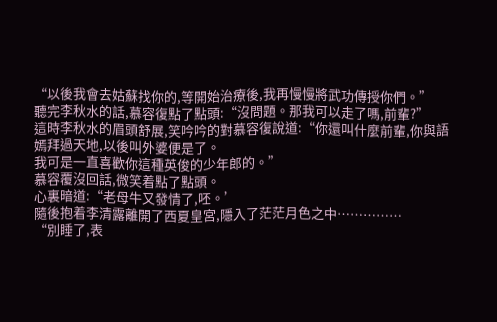“以後我會去姑蘇找你的,等開始治療後,我再慢慢將武功傳授你們。”
聽完李秋水的話,慕容復點了點頭:“沒問題。那我可以走了嗎,前輩?”
這時李秋水的眉頭舒展,笑吟吟的對慕容復說道:“你還叫什麼前輩,你與語嫣拜過天地,以後叫外婆便是了。
我可是一直喜歡你這種英俊的少年郎的。”
慕容覆沒回話,微笑着點了點頭。
心裏暗道:“老母牛又發情了,呸。’
隨後抱着李清露離開了西夏皇宮,隱入了茫茫月色之中……………
“別睡了,表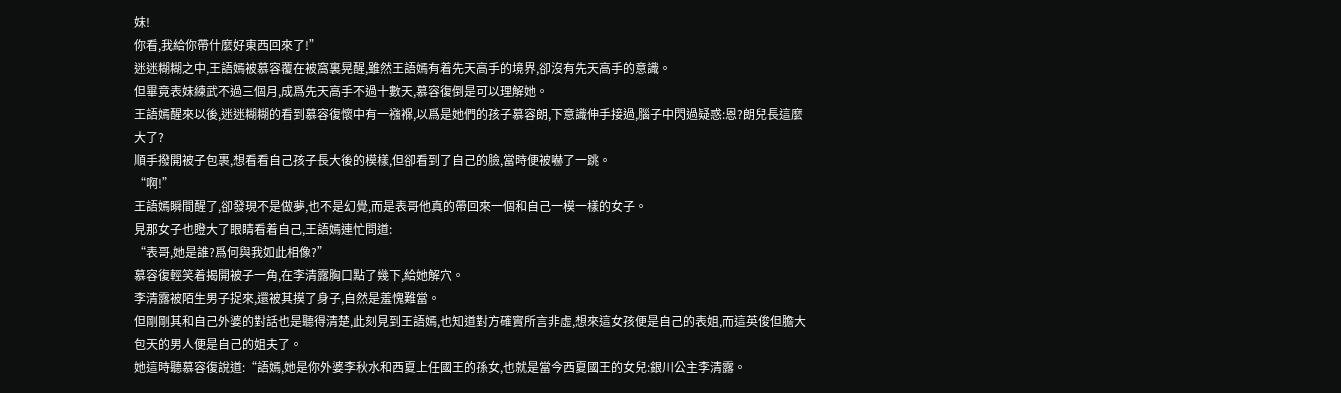妹!
你看,我給你帶什麼好東西回來了!”
迷迷糊糊之中,王語嫣被慕容覆在被窩裏晃醒,雖然王語嫣有着先天高手的境界,卻沒有先天高手的意識。
但畢竟表妹練武不過三個月,成爲先天高手不過十數天,慕容復倒是可以理解她。
王語嫣醒來以後,迷迷糊糊的看到慕容復懷中有一襁褓,以爲是她們的孩子慕容朗,下意識伸手接過,腦子中閃過疑惑:恩?朗兒長這麼大了?
順手撥開被子包裹,想看看自己孩子長大後的模樣,但卻看到了自己的臉,當時便被嚇了一跳。
“啊!”
王語嫣瞬間醒了,卻發現不是做夢,也不是幻覺,而是表哥他真的帶回來一個和自己一模一樣的女子。
見那女子也瞪大了眼睛看着自己,王語嫣連忙問道:
“表哥,她是誰?爲何與我如此相像?”
慕容復輕笑着揭開被子一角,在李清露胸口點了幾下,給她解穴。
李清露被陌生男子捉來,還被其摸了身子,自然是羞愧難當。
但剛剛其和自己外婆的對話也是聽得清楚,此刻見到王語嫣,也知道對方確實所言非虛,想來這女孩便是自己的表姐,而這英俊但膽大包天的男人便是自己的姐夫了。
她這時聽慕容復說道:“語嫣,她是你外婆李秋水和西夏上任國王的孫女,也就是當今西夏國王的女兒:銀川公主李清露。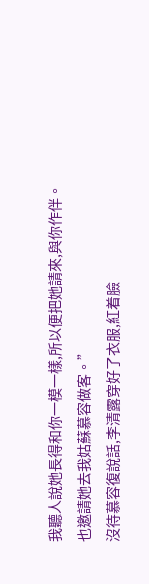我聽人說她長得和你一模一樣,所以便把她請來,與你作伴。
也邀請她去我姑蘇慕容做客。”
沒待慕容復說話,李清露穿好了衣服,紅着臉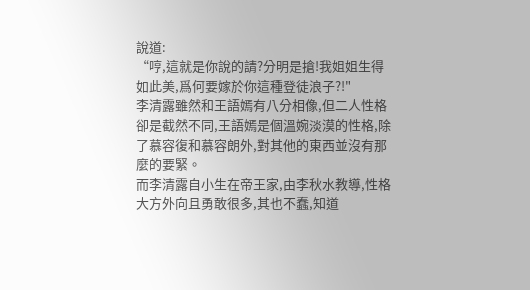說道:
“哼,這就是你說的請?分明是搶!我姐姐生得如此美,爲何要嫁於你這種登徒浪子?!"
李清露雖然和王語嫣有八分相像,但二人性格卻是截然不同,王語嫣是個溫婉淡漠的性格,除了慕容復和慕容朗外,對其他的東西並沒有那麼的要緊。
而李清露自小生在帝王家,由李秋水教導,性格大方外向且勇敢很多,其也不蠢,知道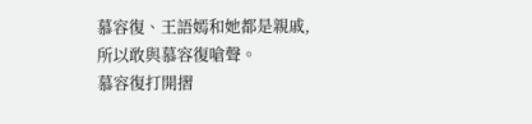慕容復、王語嫣和她都是親戚,所以敢與慕容復嗆聲。
慕容復打開摺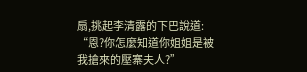扇,挑起李清露的下巴說道:
“恩?你怎麼知道你姐姐是被我搶來的壓寨夫人?”